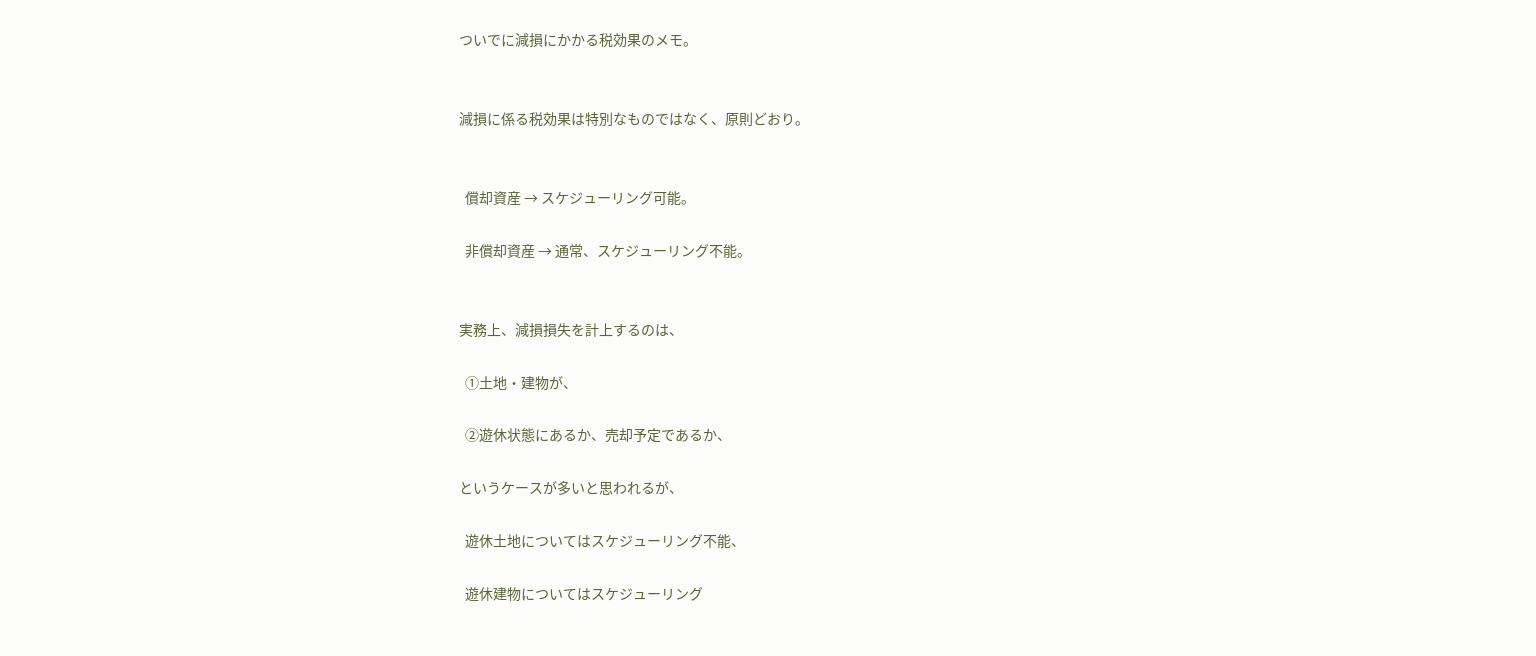ついでに減損にかかる税効果のメモ。


減損に係る税効果は特別なものではなく、原則どおり。


  償却資産 → スケジューリング可能。

  非償却資産 → 通常、スケジューリング不能。


実務上、減損損失を計上するのは、

  ①土地・建物が、

  ②遊休状態にあるか、売却予定であるか、

というケースが多いと思われるが、

  遊休土地についてはスケジューリング不能、

  遊休建物についてはスケジューリング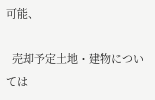可能、

  売却予定土地・建物については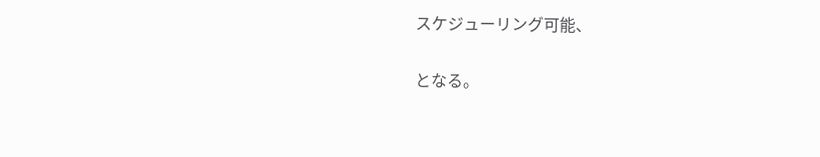スケジューリング可能、

となる。